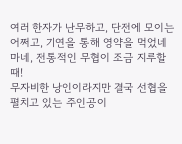여러 한자가 난무하고, 단전에 모이는 어쩌고, 기연을 통해 영약을 먹었네 마네, 전통적인 무협이 조금 지루할때!
무자비한 낭인이라지만 결국 선협을 펼치고 있는 주인공이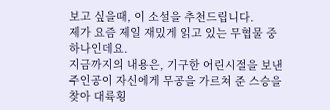보고 싶을때, 이 소설을 추천드립니다.
제가 요즘 제일 재밌게 읽고 있는 무협물 중 하나인데요.
지금까지의 내용은, 기구한 어린시절을 보낸 주인공이 자신에게 무공을 가르쳐 준 스승을 찾아 대륙횡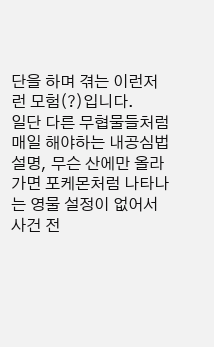단을 하며 겪는 이런저런 모험(?)입니다.
일단 다른 무협물들처럼 매일 해야하는 내공심법 설명, 무슨 산에만 올라가면 포케몬처럼 나타나는 영물 설정이 없어서 사건 전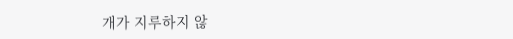개가 지루하지 않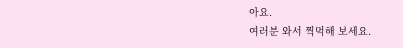아요.
여러분 와서 찍먹해 보세요.